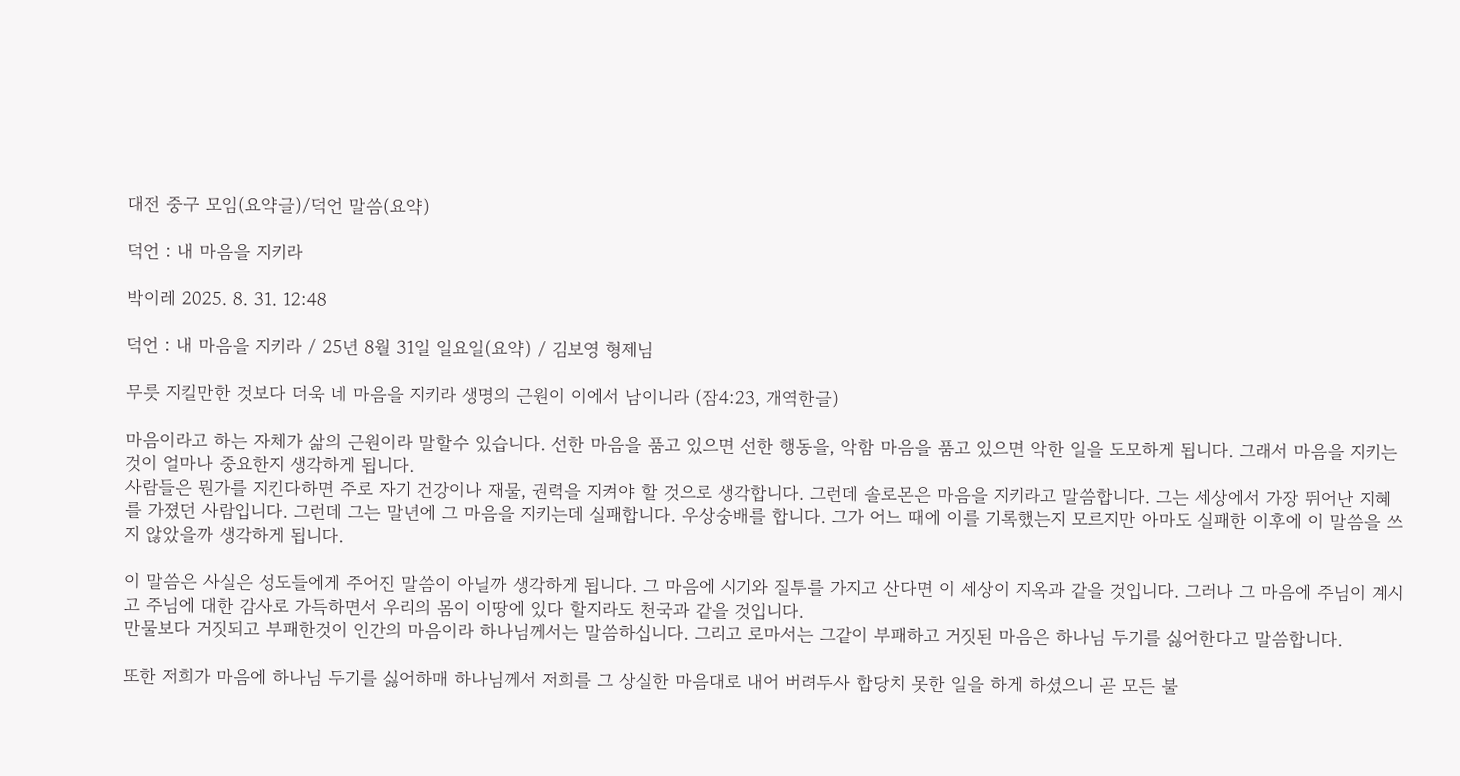대전 중구 모임(요약글)/덕언 말씀(요약)

덕언 : 내 마음을 지키라

박이레 2025. 8. 31. 12:48

덕언 : 내 마음을 지키라 / 25년 8월 31일 일요일(요약) / 김보영 형제님

무릇 지킬만한 것보다 더욱 네 마음을 지키라 생명의 근원이 이에서 남이니라 (잠4:23, 개역한글)

마음이라고 하는 자체가 삶의 근원이라 말할수 있습니다. 선한 마음을 품고 있으면 선한 행동을, 악함 마음을 품고 있으면 악한 일을 도모하게 됩니다. 그래서 마음을 지키는 것이 얼마나 중요한지 생각하게 됩니다.
사람들은 뭔가를 지킨다하면 주로 자기 건강이나 재물, 권력을 지켜야 할 것으로 생각합니다. 그런데 솔로몬은 마음을 지키라고 말씀합니다. 그는 세상에서 가장 뛰어난 지혜를 가졌던 사람입니다. 그런데 그는 말년에 그 마음을 지키는데 실패합니다. 우상숭배를 합니다. 그가 어느 때에 이를 기록했는지 모르지만 아마도 실패한 이후에 이 말씀을 쓰지 않았을까 생각하게 됩니다.

이 말씀은 사실은 성도들에게 주어진 말씀이 아닐까 생각하게 됩니다. 그 마음에 시기와 질투를 가지고 산다면 이 세상이 지옥과 같을 것입니다. 그러나 그 마음에 주님이 계시고 주님에 대한 감사로 가득하면서 우리의 몸이 이땅에 있다 할지라도 천국과 같을 것입니다.
만물보다 거짓되고 부패한것이 인간의 마음이라 하나님께서는 말씀하십니다. 그리고 로마서는 그같이 부패하고 거짓된 마음은 하나님 두기를 싫어한다고 말씀합니다.

또한 저희가 마음에 하나님 두기를 싫어하매 하나님께서 저희를 그 상실한 마음대로 내어 버려두사 합당치 못한 일을 하게 하셨으니 곧 모든 불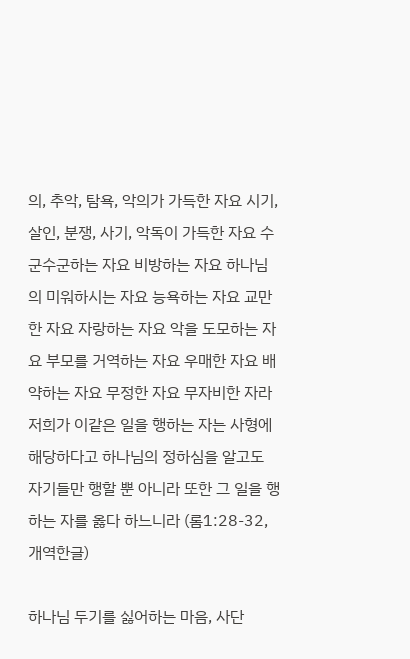의, 추악, 탐욕, 악의가 가득한 자요 시기, 살인, 분쟁, 사기, 악독이 가득한 자요 수군수군하는 자요 비방하는 자요 하나님의 미워하시는 자요 능욕하는 자요 교만한 자요 자랑하는 자요 악을 도모하는 자요 부모를 거역하는 자요 우매한 자요 배약하는 자요 무정한 자요 무자비한 자라 저희가 이같은 일을 행하는 자는 사형에 해당하다고 하나님의 정하심을 알고도 자기들만 행할 뿐 아니라 또한 그 일을 행하는 자를 옳다 하느니라 (롬1:28-32, 개역한글)

하나님 두기를 싫어하는 마음, 사단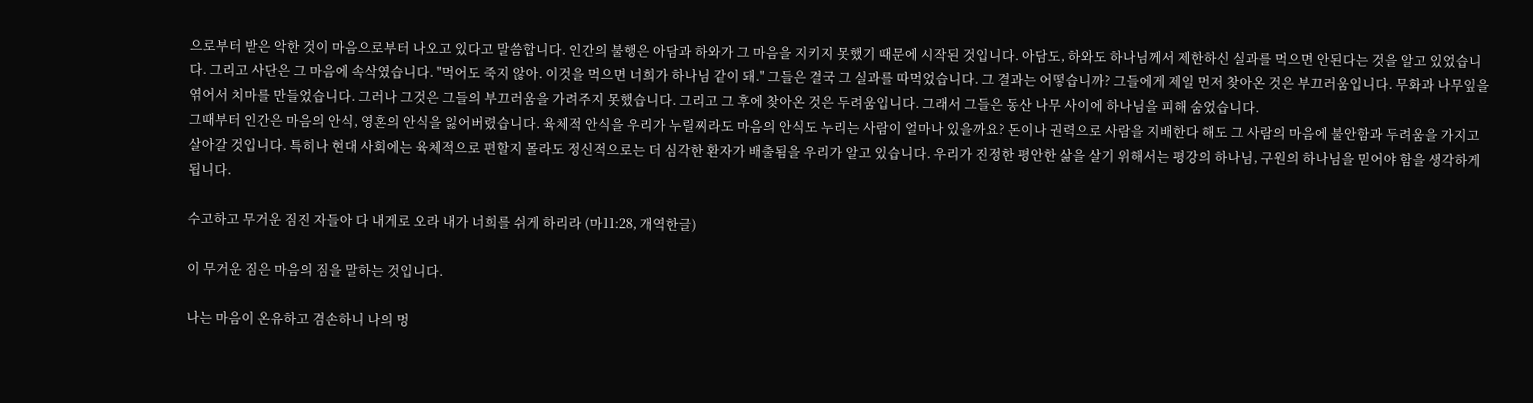으로부터 받은 악한 것이 마음으로부터 나오고 있다고 말씀합니다. 인간의 불행은 아담과 하와가 그 마음을 지키지 못했기 때문에 시작된 것입니다. 아담도, 하와도 하나님께서 제한하신 실과를 먹으면 안된다는 것을 알고 있었습니다. 그리고 사단은 그 마음에 속삭였습니다. "먹어도 죽지 않아. 이것을 먹으면 너희가 하나님 같이 돼." 그들은 결국 그 실과를 따먹었습니다. 그 결과는 어떻습니까? 그들에게 제일 먼저 찾아온 것은 부끄러움입니다. 무화과 나무잎을 엮어서 치마를 만들었습니다. 그러나 그것은 그들의 부끄러움을 가려주지 못했습니다. 그리고 그 후에 찾아온 것은 두려움입니다. 그래서 그들은 동산 나무 사이에 하나님을 피해 숨었습니다.
그때부터 인간은 마음의 안식, 영혼의 안식을 잃어버렸습니다. 육체적 안식을 우리가 누릴찌라도 마음의 안식도 누리는 사람이 얼마나 있을까요? 돈이나 권력으로 사람을 지배한다 해도 그 사람의 마음에 불안함과 두려움을 가지고 살아갈 것입니다. 특히나 현대 사회에는 육체적으로 편할지 몰라도 정신적으로는 더 심각한 환자가 배출됨을 우리가 알고 있습니다. 우리가 진정한 평안한 삶을 살기 위해서는 평강의 하나님, 구원의 하나님을 믿어야 함을 생각하게 됩니다.

수고하고 무거운 짐진 자들아 다 내게로 오라 내가 너희를 쉬게 하리라 (마11:28, 개역한글)

이 무거운 짐은 마음의 짐을 말하는 것입니다.

나는 마음이 온유하고 겸손하니 나의 멍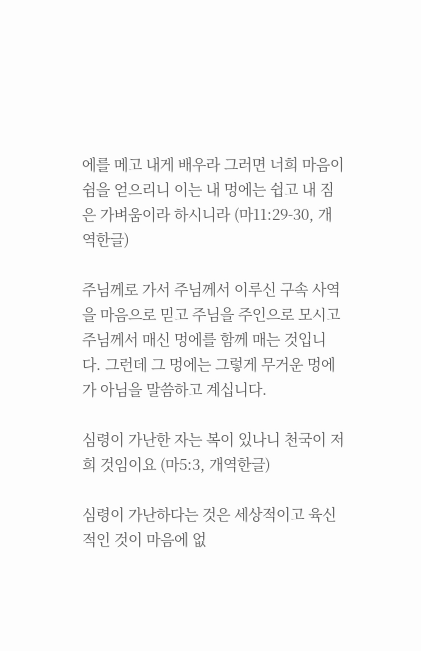에를 메고 내게 배우라 그러면 너희 마음이 쉼을 얻으리니 이는 내 멍에는 쉽고 내 짐은 가벼움이라 하시니라 (마11:29-30, 개역한글)

주님께로 가서 주님께서 이루신 구속 사역을 마음으로 믿고 주님을 주인으로 모시고 주님께서 매신 멍에를 함께 매는 것입니다. 그런데 그 멍에는 그렇게 무거운 멍에가 아님을 말씀하고 계십니다.

심령이 가난한 자는 복이 있나니 천국이 저희 것임이요 (마5:3, 개역한글)

심령이 가난하다는 것은 세상적이고 육신적인 것이 마음에 없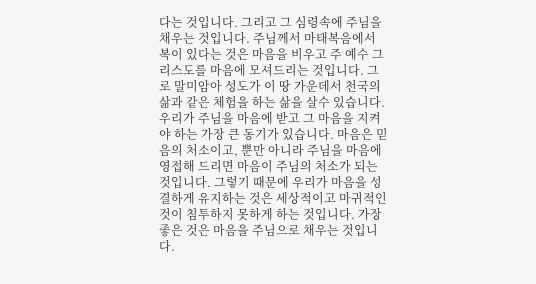다는 것입니다. 그리고 그 심령속에 주님을 채우는 것입니다. 주님께서 마태복음에서 복이 있다는 것은 마음을 비우고 주 예수 그리스도를 마음에 모셔드리는 것입니다. 그로 말미암아 성도가 이 땅 가운데서 천국의 삶과 같은 체험을 하는 삶을 살수 있습니다.
우리가 주님을 마음에 받고 그 마음을 지켜야 하는 가장 큰 동기가 있습니다. 마음은 믿음의 처소이고, 뿐만 아니라 주님을 마음에 영접해 드리면 마음이 주님의 처소가 되는 것입니다. 그렇기 때문에 우리가 마음을 성결하게 유지하는 것은 세상적이고 마귀적인 것이 침투하지 못하게 하는 것입니다. 가장 좋은 것은 마음을 주님으로 채우는 것입니다.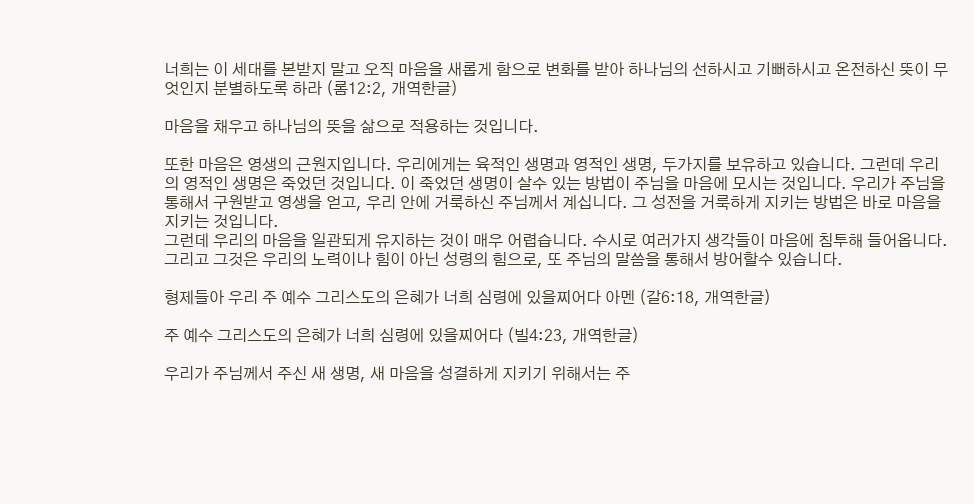너희는 이 세대를 본받지 말고 오직 마음을 새롭게 함으로 변화를 받아 하나님의 선하시고 기뻐하시고 온전하신 뜻이 무엇인지 분별하도록 하라 (롬12:2, 개역한글)

마음을 채우고 하나님의 뜻을 삶으로 적용하는 것입니다.

또한 마음은 영생의 근원지입니다. 우리에게는 육적인 생명과 영적인 생명, 두가지를 보유하고 있습니다. 그런데 우리의 영적인 생명은 죽었던 것입니다. 이 죽었던 생명이 살수 있는 방법이 주님을 마음에 모시는 것입니다. 우리가 주님을 통해서 구원받고 영생을 얻고, 우리 안에 거룩하신 주님께서 계십니다. 그 성전을 거룩하게 지키는 방법은 바로 마음을 지키는 것입니다.
그런데 우리의 마음을 일관되게 유지하는 것이 매우 어렵습니다. 수시로 여러가지 생각들이 마음에 침투해 들어옵니다. 그리고 그것은 우리의 노력이나 힘이 아닌 성령의 힘으로, 또 주님의 말씀을 통해서 방어할수 있습니다.

형제들아 우리 주 예수 그리스도의 은혜가 너희 심령에 있을찌어다 아멘 (갈6:18, 개역한글)

주 예수 그리스도의 은혜가 너희 심령에 있을찌어다 (빌4:23, 개역한글)

우리가 주님께서 주신 새 생명, 새 마음을 성결하게 지키기 위해서는 주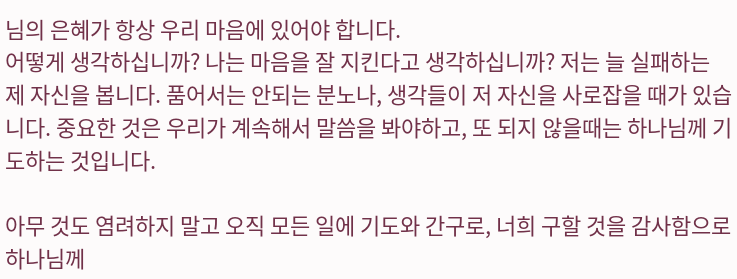님의 은혜가 항상 우리 마음에 있어야 합니다.
어떻게 생각하십니까? 나는 마음을 잘 지킨다고 생각하십니까? 저는 늘 실패하는 제 자신을 봅니다. 품어서는 안되는 분노나, 생각들이 저 자신을 사로잡을 때가 있습니다. 중요한 것은 우리가 계속해서 말씀을 봐야하고, 또 되지 않을때는 하나님께 기도하는 것입니다.

아무 것도 염려하지 말고 오직 모든 일에 기도와 간구로, 너희 구할 것을 감사함으로 하나님께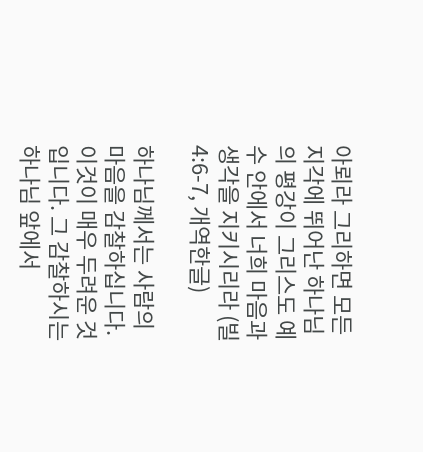아뢰라 그리하면 모든 지각에 뛰어난 하나님의 평강이 그리스도 예수 안에서 너희 마음과 생각을 지키시리라 (빌4:6-7, 개역한글)

하나님께서는 사람의 마음을 감찰하십니다. 이것이 매우 두려운 것입니다. 그 감찰하시는 하나님 앞에서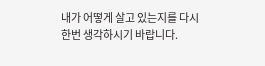내가 어떻게 살고 있는지를 다시 한번 생각하시기 바랍니다.